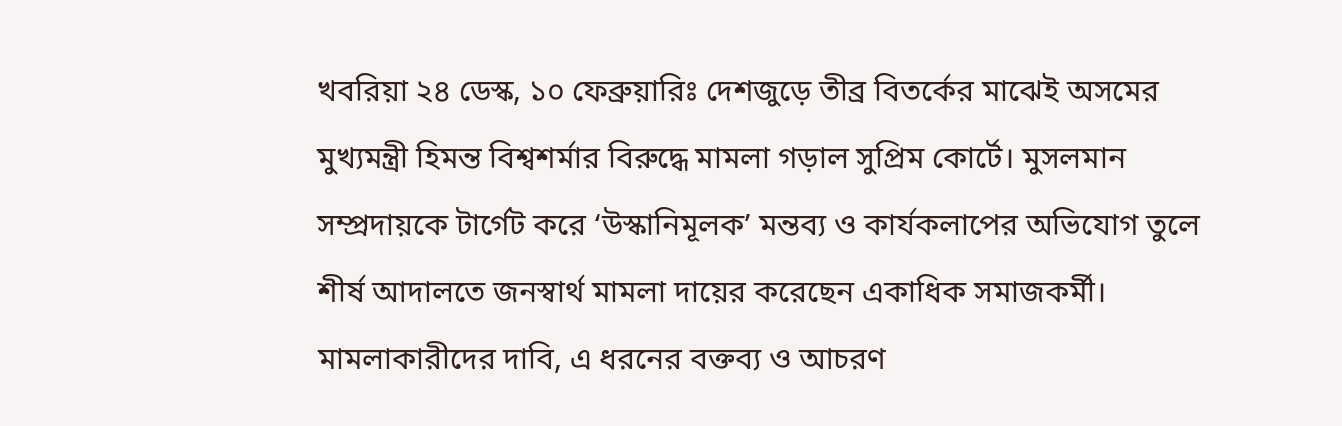খবরিয়া ২৪ ডেস্ক, ১০ ফেব্রুয়ারিঃ দেশজুড়ে তীব্র বিতর্কের মাঝেই অসমের মুখ্যমন্ত্রী হিমন্ত বিশ্বশর্মার বিরুদ্ধে মামলা গড়াল সুপ্রিম কোর্টে। মুসলমান সম্প্রদায়কে টার্গেট করে ‘উস্কানিমূলক’ মন্তব্য ও কার্যকলাপের অভিযোগ তুলে শীর্ষ আদালতে জনস্বার্থ মামলা দায়ের করেছেন একাধিক সমাজকর্মী। মামলাকারীদের দাবি, এ ধরনের বক্তব্য ও আচরণ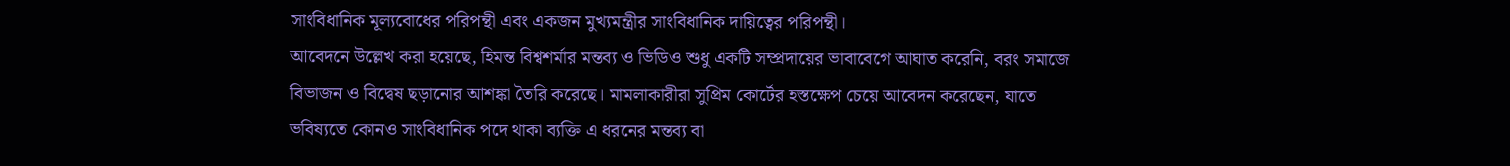সাংবিধানিক মূল্যবোধের পরিপন্থী এবং একজন মুখ্যমন্ত্রীর সাংবিধানিক দায়িত্বের পরিপন্থী।
আবেদনে উল্লেখ করা হয়েছে, হিমন্ত বিশ্বশর্মার মন্তব্য ও ভিডিও শুধু একটি সম্প্রদায়ের ভাবাবেগে আঘাত করেনি, বরং সমাজে বিভাজন ও বিদ্বেষ ছড়ানোর আশঙ্কা তৈরি করেছে। মামলাকারীরা সুপ্রিম কোর্টের হস্তক্ষেপ চেয়ে আবেদন করেছেন, যাতে ভবিষ্যতে কোনও সাংবিধানিক পদে থাকা ব্যক্তি এ ধরনের মন্তব্য বা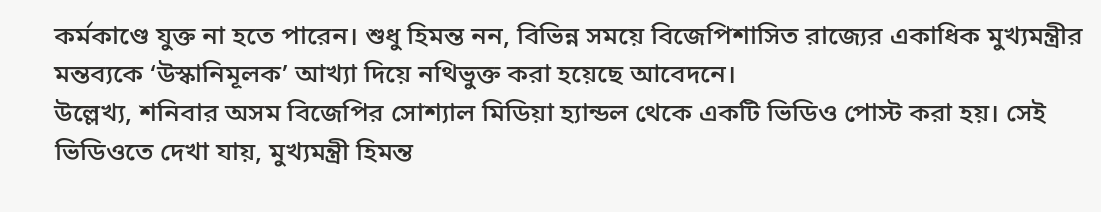কর্মকাণ্ডে যুক্ত না হতে পারেন। শুধু হিমন্ত নন, বিভিন্ন সময়ে বিজেপিশাসিত রাজ্যের একাধিক মুখ্যমন্ত্রীর মন্তব্যকে ‘উস্কানিমূলক’ আখ্যা দিয়ে নথিভুক্ত করা হয়েছে আবেদনে।
উল্লেখ্য, শনিবার অসম বিজেপির সোশ্যাল মিডিয়া হ্যান্ডল থেকে একটি ভিডিও পোস্ট করা হয়। সেই ভিডিওতে দেখা যায়, মুখ্যমন্ত্রী হিমন্ত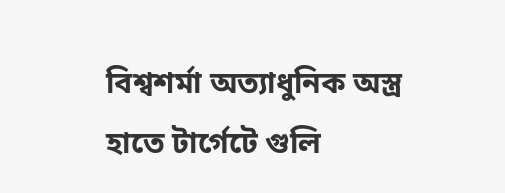বিশ্বশর্মা অত্যাধুনিক অস্ত্র হাতে টার্গেটে গুলি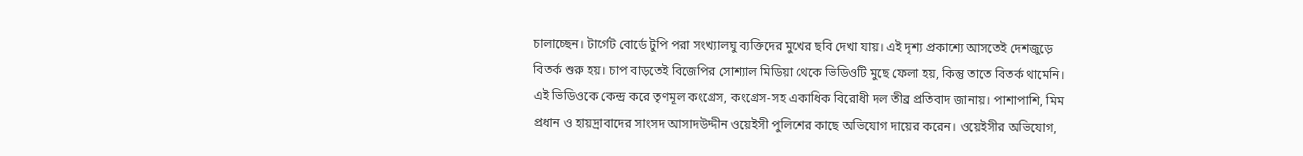চালাচ্ছেন। টার্গেট বোর্ডে টুপি পরা সংখ্যালঘু ব্যক্তিদের মুখের ছবি দেখা যায়। এই দৃশ্য প্রকাশ্যে আসতেই দেশজুড়ে বিতর্ক শুরু হয়। চাপ বাড়তেই বিজেপির সোশ্যাল মিডিয়া থেকে ভিডিওটি মুছে ফেলা হয়, কিন্তু তাতে বিতর্ক থামেনি।
এই ভিডিওকে কেন্দ্র করে তৃণমূল কংগ্রেস, কংগ্রেস-সহ একাধিক বিরোধী দল তীব্র প্রতিবাদ জানায়। পাশাপাশি, মিম প্রধান ও হায়দ্রাবাদের সাংসদ আসাদউদ্দীন ওয়েইসী পুলিশের কাছে অভিযোগ দায়ের করেন। ওয়েইসীর অভিযোগ,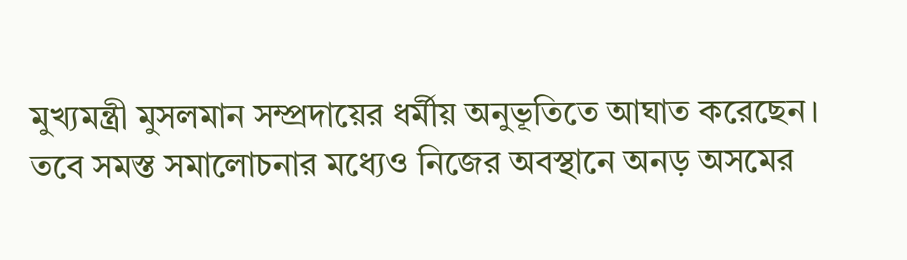মুখ্যমন্ত্রী মুসলমান সম্প্রদায়ের ধর্মীয় অনুভূতিতে আঘাত করেছেন।
তবে সমস্ত সমালোচনার মধ্যেও নিজের অবস্থানে অনড় অসমের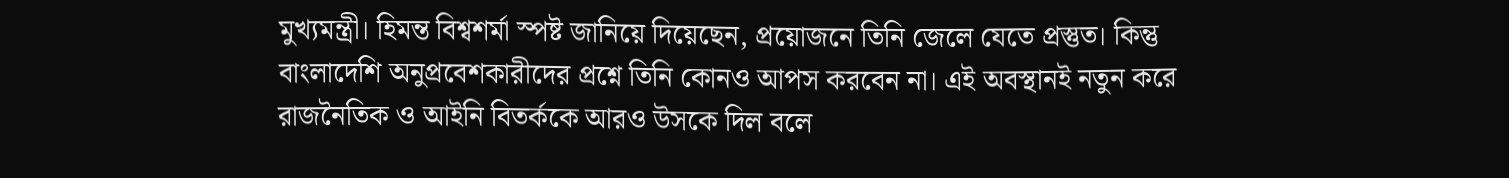মুখ্যমন্ত্রী। হিমন্ত বিশ্বশর্মা স্পষ্ট জানিয়ে দিয়েছেন, প্রয়োজনে তিনি জেলে যেতে প্রস্তুত। কিন্তু বাংলাদেশি অনুপ্রবেশকারীদের প্রশ্নে তিনি কোনও আপস করবেন না। এই অবস্থানই নতুন করে রাজনৈতিক ও আইনি বিতর্ককে আরও উসকে দিল বলে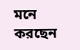মনে করছেন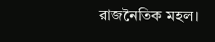রাজনৈতিক মহল।